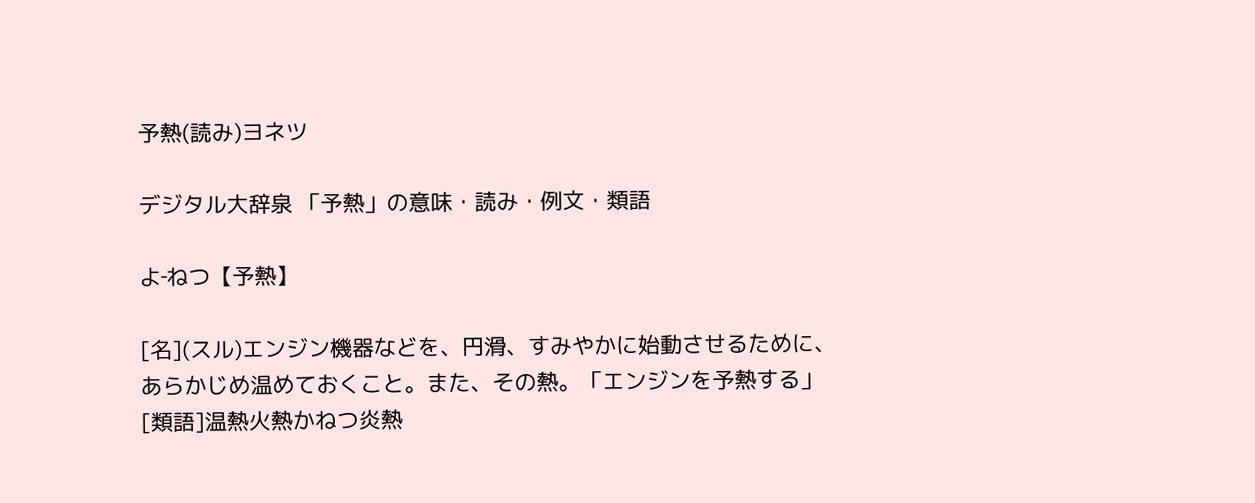予熱(読み)ヨネツ

デジタル大辞泉 「予熱」の意味・読み・例文・類語

よ‐ねつ【予熱】

[名](スル)エンジン機器などを、円滑、すみやかに始動させるために、あらかじめ温めておくこと。また、その熱。「エンジンを予熱する」
[類語]温熱火熱かねつ炎熱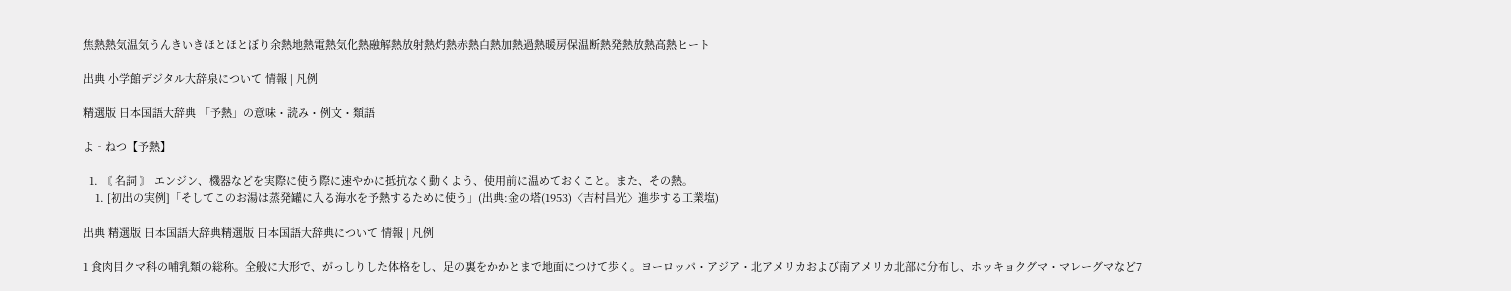焦熱熱気温気うんきいきほとほとぼり余熱地熱電熱気化熱融解熱放射熱灼熱赤熱白熱加熱過熱暖房保温断熱発熱放熱高熱ヒート

出典 小学館デジタル大辞泉について 情報 | 凡例

精選版 日本国語大辞典 「予熱」の意味・読み・例文・類語

よ‐ねつ【予熱】

  1. 〘 名詞 〙 エンジン、機器などを実際に使う際に速やかに抵抗なく動くよう、使用前に温めておくこと。また、その熱。
    1. [初出の実例]「そしてこのお湯は蒸発罐に入る海水を予熱するために使う」(出典:金の塔(1953)〈吉村昌光〉進歩する工業塩)

出典 精選版 日本国語大辞典精選版 日本国語大辞典について 情報 | 凡例

1 食肉目クマ科の哺乳類の総称。全般に大形で、がっしりした体格をし、足の裏をかかとまで地面につけて歩く。ヨーロッパ・アジア・北アメリカおよび南アメリカ北部に分布し、ホッキョクグマ・マレーグマなど7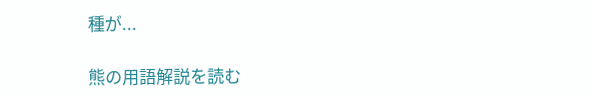種が...

熊の用語解説を読む